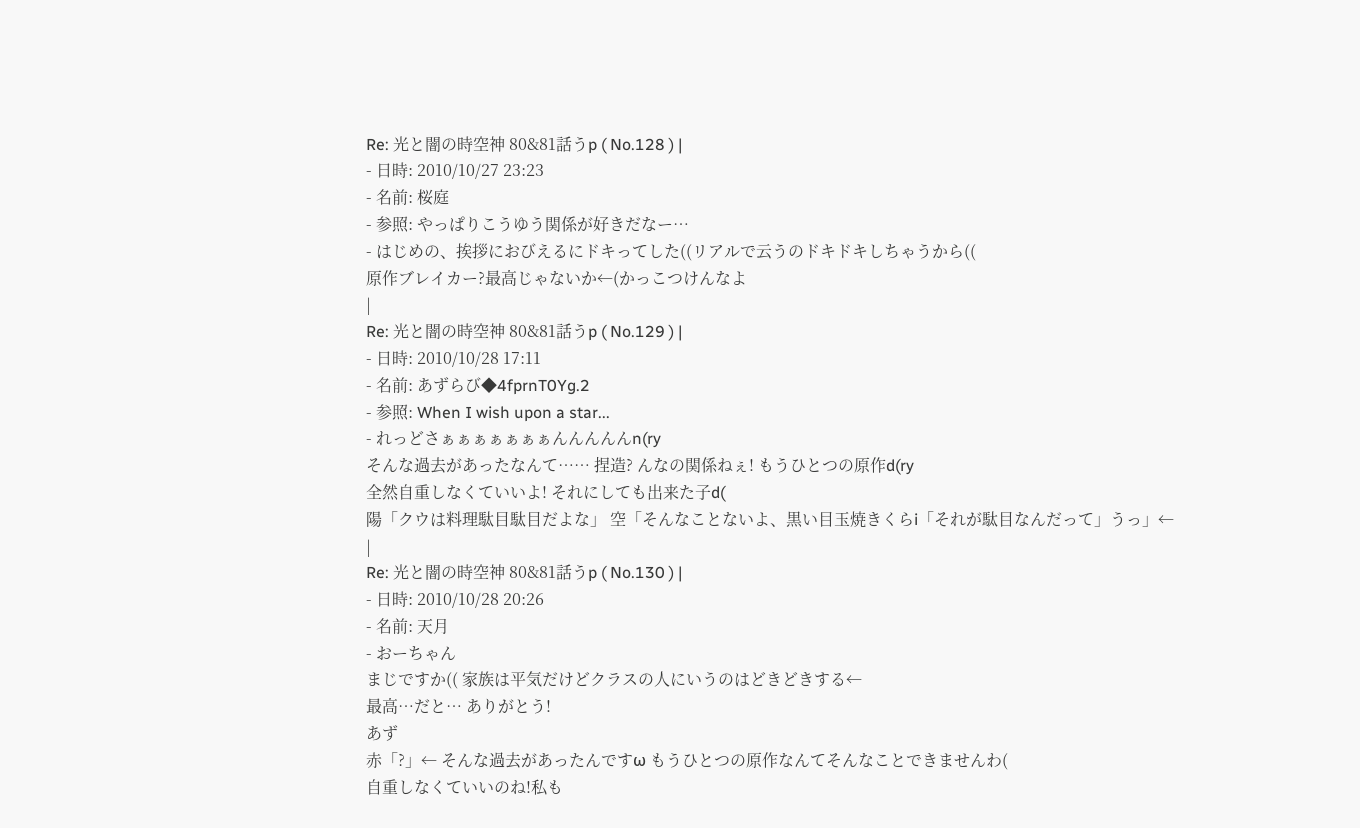Re: 光と闇の時空神 80&81話うp ( No.128 ) |
- 日時: 2010/10/27 23:23
- 名前: 桜庭
- 参照: やっぱりこうゆう関係が好きだなー…
- はじめの、挨拶におびえるにドキってした((リアルで云うのドキドキしちゃうから((
原作ブレイカー?最高じゃないか←(かっこつけんなよ
|
Re: 光と闇の時空神 80&81話うp ( No.129 ) |
- 日時: 2010/10/28 17:11
- 名前: あずらび◆4fprnT0Yg.2
- 参照: When I wish upon a star...
- れっどさぁぁぁぁぁぁぁんんんんんn(ry
そんな過去があったなんて…… 捏造? んなの関係ねぇ! もうひとつの原作d(ry
全然自重しなくていいよ! それにしても出来た子d(
陽「クウは料理駄目駄目だよな」 空「そんなことないよ、黒い目玉焼きくらi「それが駄目なんだって」うっ」←
|
Re: 光と闇の時空神 80&81話うp ( No.130 ) |
- 日時: 2010/10/28 20:26
- 名前: 天月
- おーちゃん
まじですか(( 家族は平気だけどクラスの人にいうのはどきどきする←
最高…だと… ありがとう!
あず
赤「?」← そんな過去があったんですω もうひとつの原作なんてそんなことできませんわ(
自重しなくていいのね!私も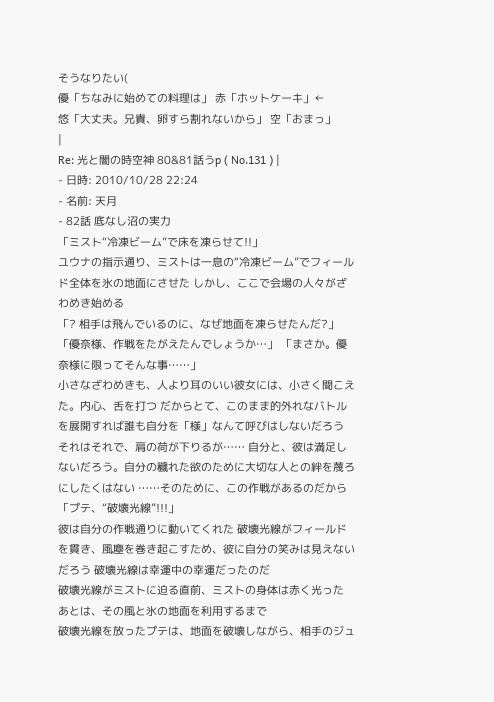そうなりたい(
優「ちなみに始めての料理は」 赤「ホットケーキ」←
悠「大丈夫。兄貴、卵すら割れないから」 空「おまっ」
|
Re: 光と闇の時空神 80&81話うp ( No.131 ) |
- 日時: 2010/10/28 22:24
- 名前: 天月
- 82話 底なし沼の実力
「ミスト“冷凍ビーム”で床を凍らせて!!」
ユウナの指示通り、ミストは一息の“冷凍ビーム”でフィールド全体を氷の地面にさせた しかし、ここで会場の人々がざわめき始める
「? 相手は飛んでいるのに、なぜ地面を凍らせたんだ?」 「優奈様、作戦をたがえたんでしょうか…」 「まさか。優奈様に限ってそんな事……」
小さなざわめきも、人より耳のいい彼女には、小さく聞こえた。内心、舌を打つ だからとて、このまま的外れなバトルを展開すれば誰も自分を「様」なんて呼びはしないだろう それはそれで、肩の荷が下りるが…… 自分と、彼は満足しないだろう。自分の穢れた欲のために大切な人との絆を蔑ろにしたくはない ……そのために、この作戦があるのだから
「プテ、“破壊光線”!!!」
彼は自分の作戦通りに動いてくれた 破壊光線がフィールドを貫き、風塵を巻き起こすため、彼に自分の笑みは見えないだろう 破壊光線は幸運中の幸運だったのだ
破壊光線がミストに迫る直前、ミストの身体は赤く光った あとは、その風と氷の地面を利用するまで
破壊光線を放ったプテは、地面を破壊しながら、相手のジュ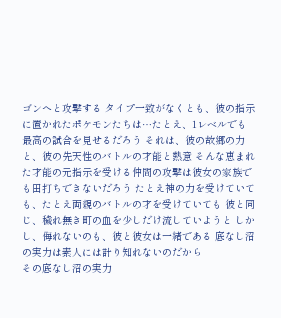ゴンへと攻撃する タイプ一致がなくとも、彼の指示に置かれたポケモンたちは…たとえ、1レベルでも最高の試合を見せるだろう それは、彼の故郷の力と、彼の先天性のバトルの才能と熱意 そんな恵まれた才能の元指示を受ける仲間の攻撃は彼女の家族でも田打ちできないだろう たとえ神の力を受けていても、たとえ両親のバトルの才を受けていても 彼と同じ、穢れ無き町の血を少しだけ流していようと しかし、侮れないのも、彼と彼女は一緒である 底なし沼の実力は素人には計り知れないのだから
その底なし沼の実力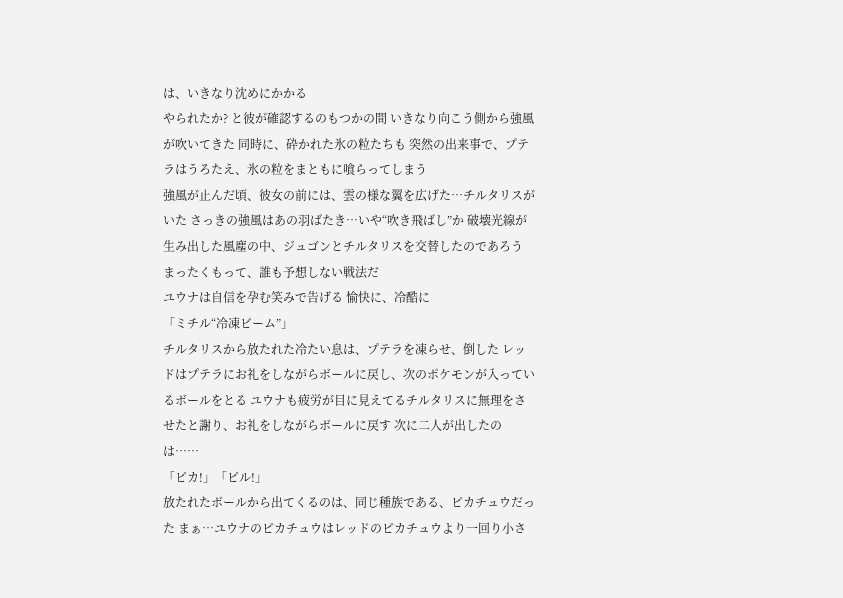は、いきなり沈めにかかる
やられたか? と彼が確認するのもつかの間 いきなり向こう側から強風が吹いてきた 同時に、砕かれた氷の粒たちも 突然の出来事で、プテラはうろたえ、氷の粒をまともに喰らってしまう
強風が止んだ頃、彼女の前には、雲の様な翼を広げた…チルタリスがいた さっきの強風はあの羽ばたき…いや“吹き飛ばし”か 破壊光線が生み出した風塵の中、ジュゴンとチルタリスを交替したのであろう まったくもって、誰も予想しない戦法だ
ユウナは自信を孕む笑みで告げる 愉快に、冷酷に
「ミチル“冷凍ビーム”」
チルタリスから放たれた冷たい息は、プテラを凍らせ、倒した レッドはプテラにお礼をしながらボールに戻し、次のポケモンが入っているボールをとる ユウナも疲労が目に見えてるチルタリスに無理をさせたと謝り、お礼をしながらボールに戻す 次に二人が出したのは……
「ピカ!」「ピル!」
放たれたボールから出てくるのは、同じ種族である、ピカチュウだった まぁ…ユウナのピカチュウはレッドのピカチュウより一回り小さ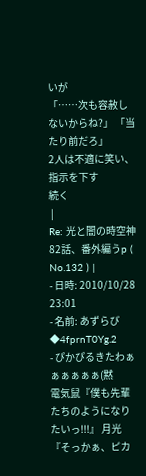いが
「……次も容赦しないからね?」 「当たり前だろ」
2人は不適に笑い、指示を下す
続く
 |
Re: 光と闇の時空神 82話、番外編うp ( No.132 ) |
- 日時: 2010/10/28 23:01
- 名前: あずらび◆4fprnT0Yg.2
- ぴかぴるきたわぁぁぁぁぁぁ(黙
電気鼠『僕も先輩たちのようになりたいっ!!!』 月光『そっかぁ、ピカ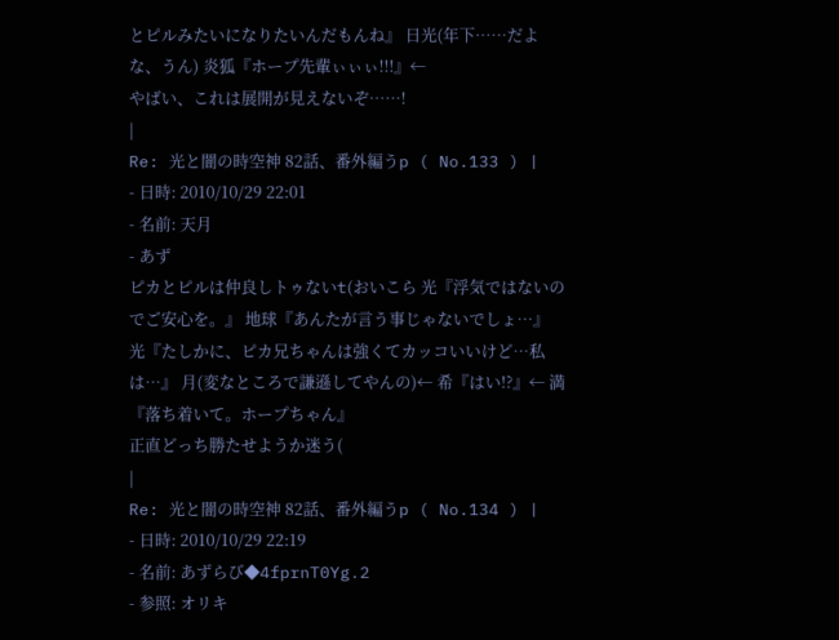とピルみたいになりたいんだもんね』 日光(年下……だよな、うん) 炎狐『ホープ先輩ぃぃぃ!!!』←
やばい、これは展開が見えないぞ……!
|
Re: 光と闇の時空神 82話、番外編うp ( No.133 ) |
- 日時: 2010/10/29 22:01
- 名前: 天月
- あず
ピカとピルは仲良しトゥないt(おいこら 光『浮気ではないのでご安心を。』 地球『あんたが言う事じゃないでしょ…』
光『たしかに、ピカ兄ちゃんは強くてカッコいいけど…私は…』 月(変なところで謙遜してやんの)← 希『はい!?』← 満『落ち着いて。ホープちゃん』
正直どっち勝たせようか迷う(
|
Re: 光と闇の時空神 82話、番外編うp ( No.134 ) |
- 日時: 2010/10/29 22:19
- 名前: あずらび◆4fprnT0Yg.2
- 参照: オリキ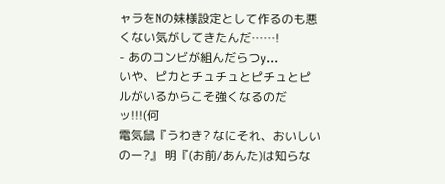ャラをNの妹様設定として作るのも悪くない気がしてきたんだ……!
- あのコンビが組んだらつy...
いや、ピカとチュチュとピチュとピルがいるからこそ強くなるのだッ!!!(何
電気鼠『うわき? なにそれ、おいしいのー?』 明『(お前/あんた)は知らな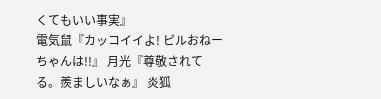くてもいい事実』
電気鼠『カッコイイよ! ピルおねーちゃんは!!』 月光『尊敬されてる。羨ましいなぁ』 炎狐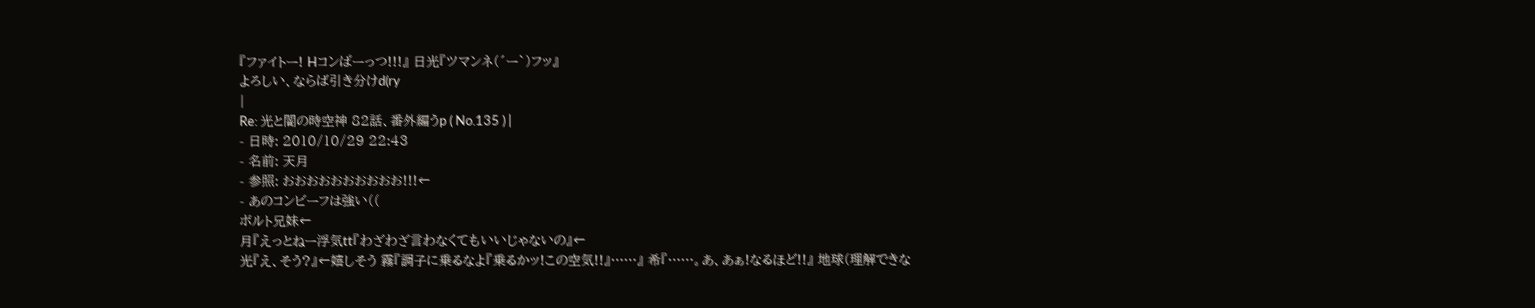『ファイトー! Hコンぱーっつ!!!』 日光『ツマンネ(´ー`)フッ』
よろしい、ならば引き分けd(ry
|
Re: 光と闇の時空神 82話、番外編うp ( No.135 ) |
- 日時: 2010/10/29 22:43
- 名前: 天月
- 参照: おおおおおおおおおお!!!←
- あのコンビーフは強い((
ボルト兄妹←
月『えっとねー浮気tt『わざわざ言わなくてもいいじゃないの』←
光『え、そう?』←嬉しそう 霧『調子に乗るなよ『乗るかッ!この空気!!』……』 希『……。あ、あぁ!なるほど!!』 地球(理解できな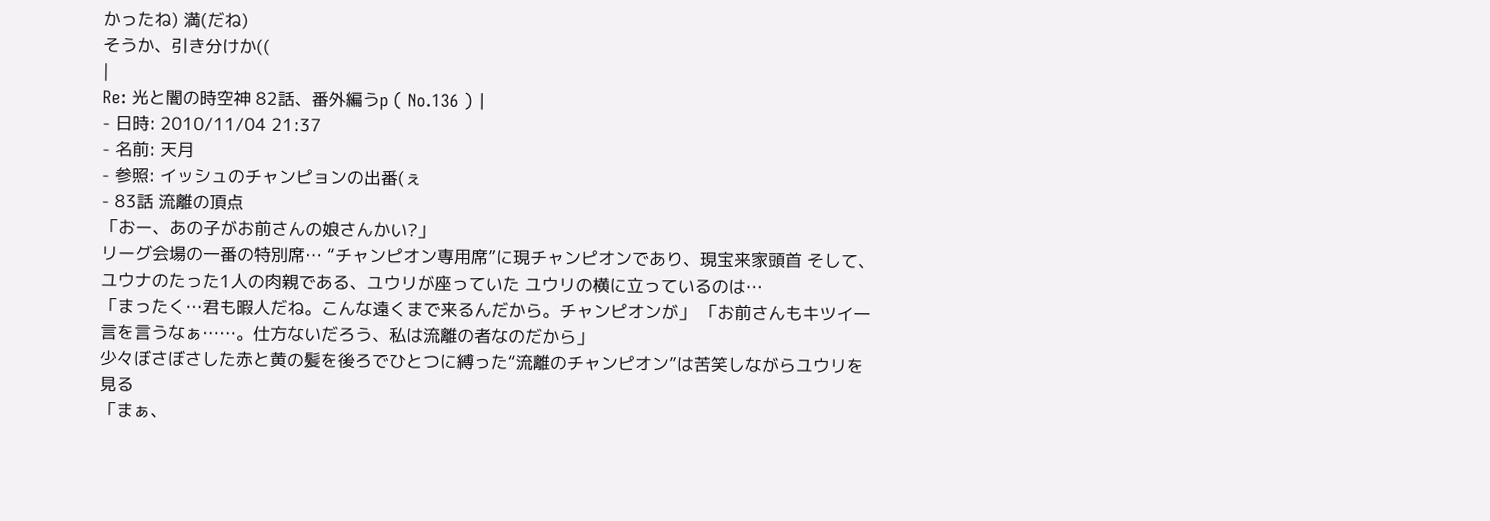かったね) 満(だね)
そうか、引き分けか((
|
Re: 光と闇の時空神 82話、番外編うp ( No.136 ) |
- 日時: 2010/11/04 21:37
- 名前: 天月
- 参照: イッシュのチャンピョンの出番(ぇ
- 83話 流離の頂点
「おー、あの子がお前さんの娘さんかい?」
リーグ会場の一番の特別席… “チャンピオン専用席”に現チャンピオンであり、現宝来家頭首 そして、ユウナのたった1人の肉親である、ユウリが座っていた ユウリの横に立っているのは…
「まったく…君も暇人だね。こんな遠くまで来るんだから。チャンピオンが」 「お前さんもキツイ一言を言うなぁ……。仕方ないだろう、私は流離の者なのだから」
少々ぼさぼさした赤と黄の髪を後ろでひとつに縛った“流離のチャンピオン”は苦笑しながらユウリを見る
「まぁ、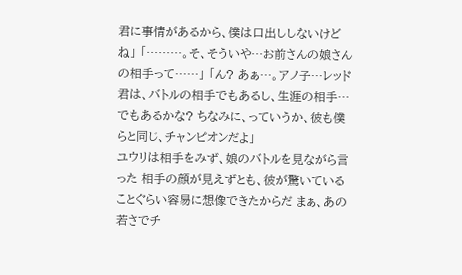君に事情があるから、僕は口出ししないけどね」 「………。そ、そういや…お前さんの娘さんの相手って……」 「ん? あぁ…。アノ子…レッド君は、バトルの相手でもあるし、生涯の相手…でもあるかな? ちなみに、っていうか、彼も僕らと同じ、チャンピオンだよ」
ユウリは相手をみず、娘のバトルを見ながら言った 相手の顔が見えずとも、彼が驚いていることぐらい容易に想像できたからだ まぁ、あの若さでチ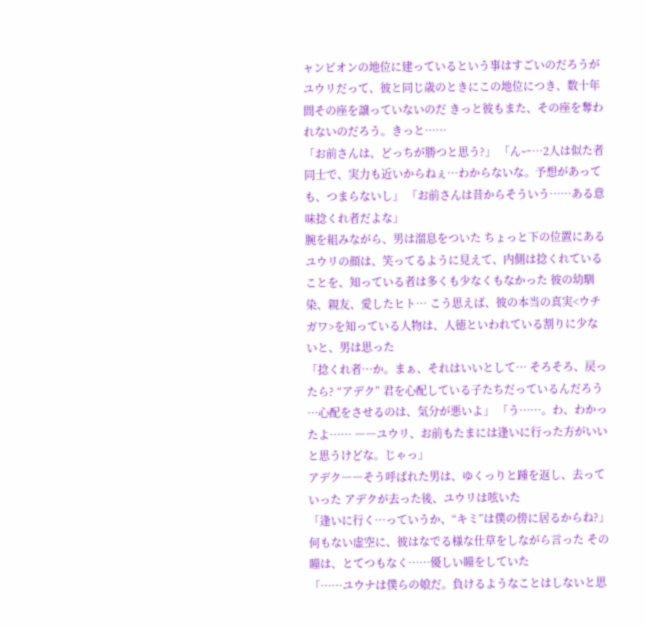ャンピオンの地位に建っているという事はすごいのだろうが ユウリだって、彼と同じ歳のときにこの地位につき、数十年間その座を譲っていないのだ きっと彼もまた、その座を奪われないのだろう。きっと……
「お前さんは、どっちが勝つと思う?」 「んー…2人は似た者同士で、実力も近いからねぇ…わからないな。予想があっても、つまらないし」 「お前さんは昔からそういう……ある意味捻くれ者だよな」
腕を組みながら、男は溜息をついた ちょっと下の位置にあるユウリの顔は、笑ってるように見えて、内側は捻くれていることを、知っている者は多くも少なくもなかった 彼の幼馴染、親友、愛したヒト… こう思えば、彼の本当の真実<ウチガワ>を知っている人物は、人徳といわれている割りに少ないと、男は思った
「捻くれ者…か。まぁ、それはいいとして… そろそろ、戻ったら? “アデク” 君を心配している子たちだっているんだろう …心配をさせるのは、気分が悪いよ」 「う……。わ、わかったよ…… ――ユウリ、お前もたまには逢いに行った方がいいと思うけどな。じゃっ」
アデク――そう呼ばれた男は、ゆくっりと踵を返し、去っていった アデクが去った後、ユウリは呟いた
「逢いに行く…っていうか、“キミ”は僕の傍に居るからね?」
何もない虚空に、彼はなでる様な仕草をしながら言った その瞳は、とてつもなく……優しい瞳をしていた
「……ユウナは僕らの娘だ。負けるようなことはしないと思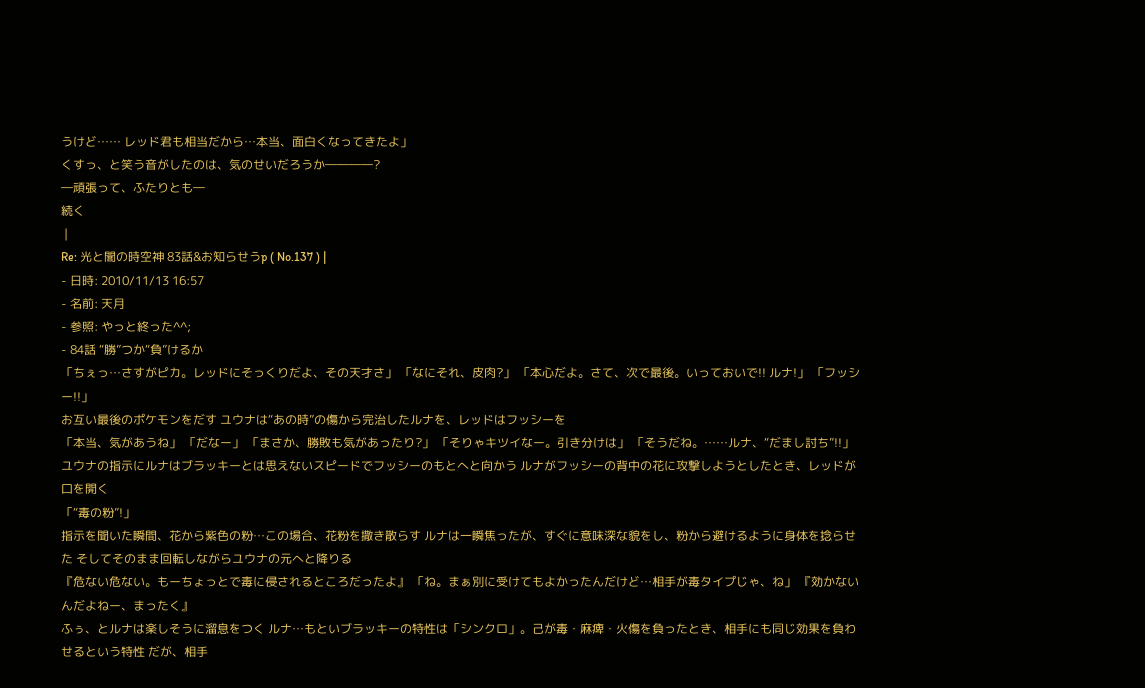うけど…… レッド君も相当だから…本当、面白くなってきたよ」
くすっ、と笑う音がしたのは、気のせいだろうか――――?
―頑張って、ふたりとも―
続く
 |
Re: 光と闇の時空神 83話&お知らせうp ( No.137 ) |
- 日時: 2010/11/13 16:57
- 名前: 天月
- 参照: やっと終った^^;
- 84話 “勝”つか“負”けるか
「ちぇっ…さすがピカ。レッドにそっくりだよ、その天才さ」 「なにそれ、皮肉?」 「本心だよ。さて、次で最後。いっておいで!! ルナ!」 「フッシー!!」
お互い最後のポケモンをだす ユウナは“あの時”の傷から完治したルナを、レッドはフッシーを
「本当、気があうね」 「だなー」 「まさか、勝敗も気があったり?」 「そりゃキツイなー。引き分けは」 「そうだね。……ルナ、“だまし討ち”!!」
ユウナの指示にルナはブラッキーとは思えないスピードでフッシーのもとへと向かう ルナがフッシーの背中の花に攻撃しようとしたとき、レッドが口を開く
「“毒の粉”!」
指示を聞いた瞬間、花から紫色の粉…この場合、花粉を撒き散らす ルナは一瞬焦ったが、すぐに意味深な貌をし、粉から避けるように身体を捻らせた そしてそのまま回転しながらユウナの元へと降りる
『危ない危ない。もーちょっとで毒に侵されるところだったよ』 「ね。まぁ別に受けてもよかったんだけど…相手が毒タイプじゃ、ね」 『効かないんだよねー、まったく』
ふぅ、とルナは楽しそうに溜息をつく ルナ…もといブラッキーの特性は「シンクロ」。己が毒・麻痺・火傷を負ったとき、相手にも同じ効果を負わせるという特性 だが、相手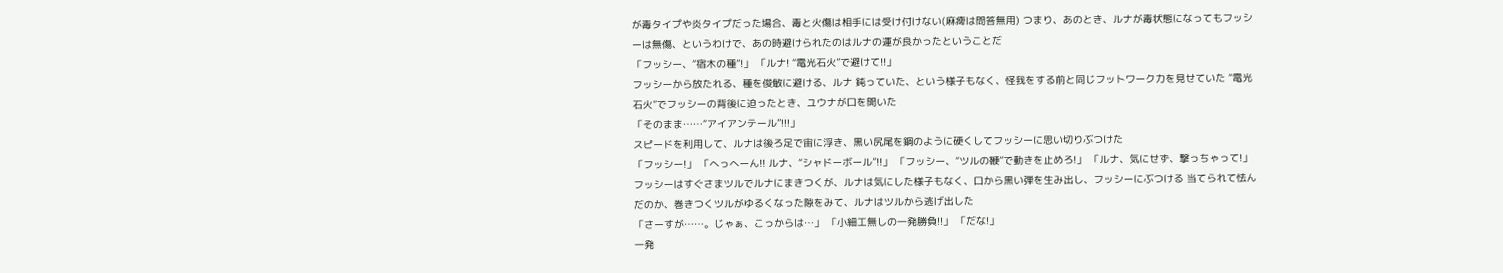が毒タイプや炎タイプだった場合、毒と火傷は相手には受け付けない(麻痺は問答無用) つまり、あのとき、ルナが毒状態になってもフッシーは無傷、というわけで、あの時避けられたのはルナの運が良かったということだ
「フッシー、“宿木の種”!」 「ルナ! “電光石火”で避けて!!」
フッシーから放たれる、種を俊敏に避ける、ルナ 鈍っていた、という様子もなく、怪我をする前と同じフットワーク力を見せていた “電光石火”でフッシーの背後に迫ったとき、ユウナが口を開いた
「そのまま……“アイアンテール”!!!」
スピードを利用して、ルナは後ろ足で宙に浮き、黒い尻尾を鋼のように硬くしてフッシーに思い切りぶつけた
「フッシー!」 「へっへーん!! ルナ、“シャドーボール”!!」 「フッシー、“ツルの鞭”で動きを止めろ!」 「ルナ、気にせず、撃っちゃって!」
フッシーはすぐさまツルでルナにまきつくが、ルナは気にした様子もなく、口から黒い弾を生み出し、フッシーにぶつける 当てられて怯んだのか、巻きつくツルがゆるくなった隙をみて、ルナはツルから逃げ出した
「さーすが……。じゃぁ、こっからは…」 「小細工無しの一発勝負!!」 「だな!」
一発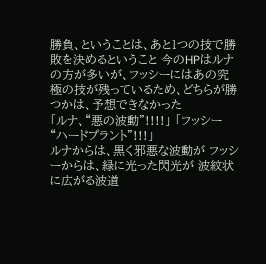勝負、ということは、あと1つの技で勝敗を決めるということ 今のHPはルナの方が多いが、フッシーにはあの究極の技が残っているため、どちらが勝つかは、予想できなかった
「ルナ、“悪の波動”!!!!」 「フッシー“ハードプラント”!!!」
ルナからは、黒く邪悪な波動が フッシーからは、緑に光った閃光が 波紋状に広がる波道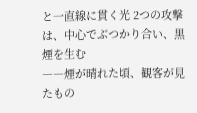と一直線に貫く光 2つの攻撃は、中心でぶつかり合い、黒煙を生む
――煙が晴れた頃、観客が見たもの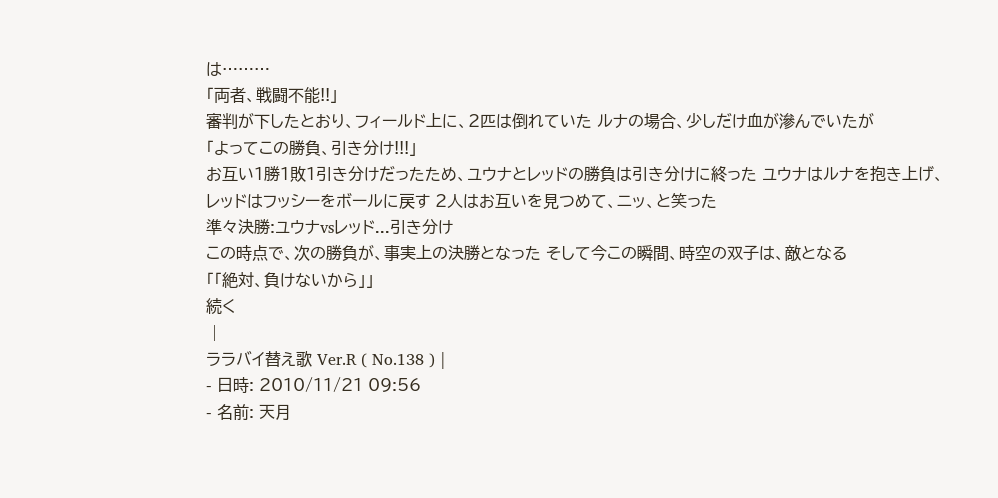は………
「両者、戦闘不能!!」
審判が下したとおり、フィールド上に、2匹は倒れていた ルナの場合、少しだけ血が滲んでいたが
「よってこの勝負、引き分け!!!」
お互い1勝1敗1引き分けだったため、ユウナとレッドの勝負は引き分けに終った ユウナはルナを抱き上げ、レッドはフッシーをボールに戻す 2人はお互いを見つめて、ニッ、と笑った
準々決勝:ユウナvsレッド...引き分け
この時点で、次の勝負が、事実上の決勝となった そして今この瞬間、時空の双子は、敵となる
「「絶対、負けないから」」
続く
 |
ララバイ替え歌 Ver.R ( No.138 ) |
- 日時: 2010/11/21 09:56
- 名前: 天月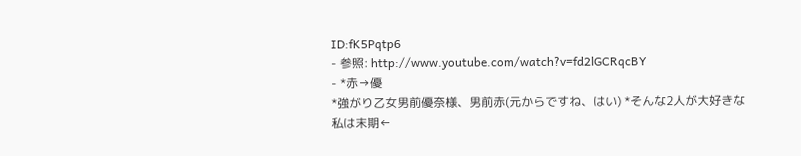ID:fK5Pqtp6
- 参照: http://www.youtube.com/watch?v=fd2lGCRqcBY
- *赤→優
*強がり乙女男前優奈様、男前赤(元からですね、はい) *そんな2人が大好きな私は末期←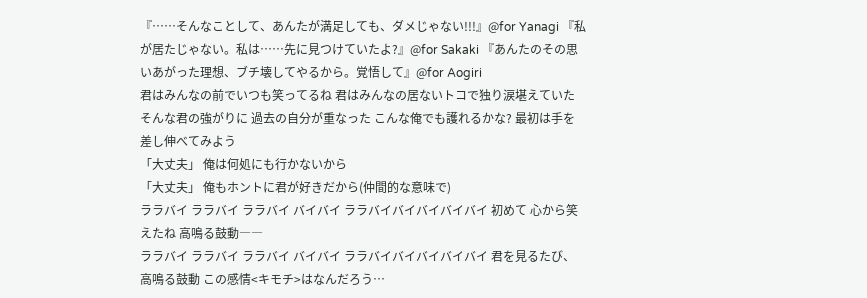『……そんなことして、あんたが満足しても、ダメじゃない!!!』@for Yanagi 『私が居たじゃない。私は……先に見つけていたよ?』@for Sakaki 『あんたのその思いあがった理想、ブチ壊してやるから。覚悟して』@for Aogiri
君はみんなの前でいつも笑ってるね 君はみんなの居ないトコで独り涙堪えていた そんな君の強がりに 過去の自分が重なった こんな俺でも護れるかな? 最初は手を差し伸べてみよう
「大丈夫」 俺は何処にも行かないから
「大丈夫」 俺もホントに君が好きだから(仲間的な意味で)
ララバイ ララバイ ララバイ バイバイ ララバイバイバイバイバイ 初めて 心から笑えたね 高鳴る鼓動――
ララバイ ララバイ ララバイ バイバイ ララバイバイバイバイバイ 君を見るたび、高鳴る鼓動 この感情<キモチ>はなんだろう…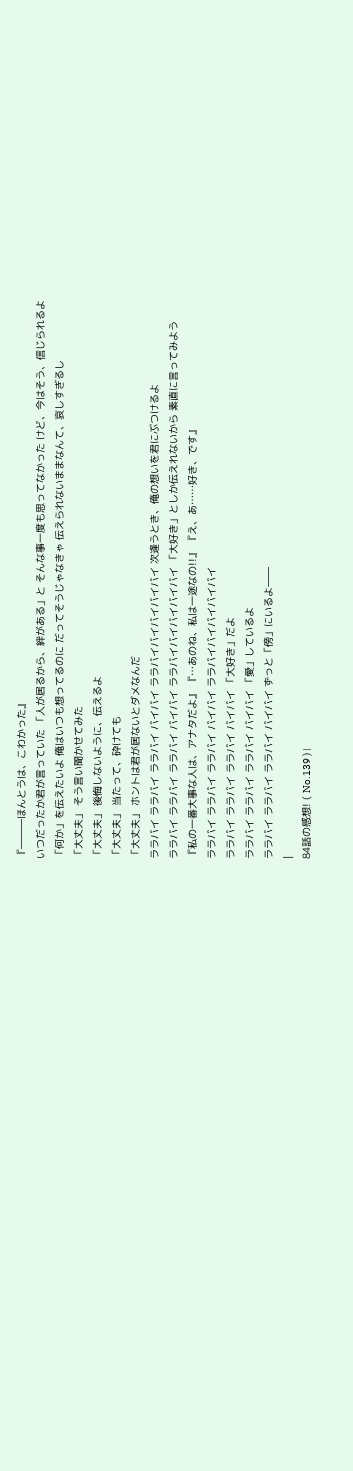『―――ほんとうは、こわかった』
いつだったか君が言っていた 「人が居るから、絆がある」と そんな事一度も思ってなかった けど、今はそう、信じられるよ
「何か」を伝えたいよ 俺はいつも想ってるのに だってそうじゃなきゃ 伝えられないままなんて、哀しすぎるし
「大丈夫」 そう言い聞かせてみた
「大丈夫」 後悔しないように、伝えるよ
「大丈夫」 当たって、砕けても
「大丈夫」 ホントは君が居ないとダメなんだ
ララバイ ララバイ ララバイ バイバイ ララバイバイバイバイバイ 次逢うとき、俺の想いを君にぶつけるよ
ララバイ ララバイ ララバイ バイバイ ララバイバイバイバイバイ 「大好き」としか伝えれないから 素直に言ってみよう
『私の一番大事な人は、アナタだよ』 『…あのね、私は一途なの!!』 『え、あ……好き、です』
ララバイ ララバイ ララバイ バイバイ ララバイバイバイバイバイ
ララバイ ララバイ ララバイ バイバイ 「大好き」だよ
ララバイ ララバイ ララバイ バイバイ 「愛」しているよ
ララバイ ララバイ ララバイ バイバイ ずっと「傍」にいるよ――
|
84話の感想! ( No.139 ) |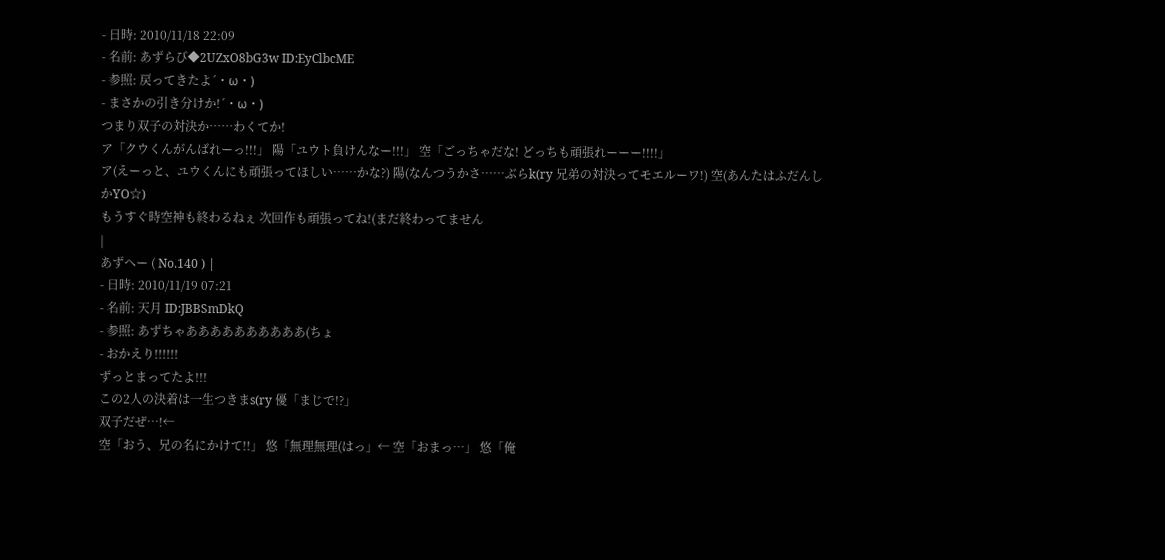- 日時: 2010/11/18 22:09
- 名前: あずらび◆2UZxO8bG3w ID:EyClbcME
- 参照: 戻ってきたよ´・ω・)
- まさかの引き分けか!´・ω・)
つまり双子の対決か……わくてか!
ア「クウくんがんばれーっ!!!」 陽「ユウト負けんなー!!!」 空「ごっちゃだな! どっちも頑張れーーー!!!!」
ア(えーっと、ユウくんにも頑張ってほしい……かな?) 陽(なんつうかさ……ぶらk(ry 兄弟の対決ってモエルーワ!) 空(あんたはふだんしかYO☆)
もうすぐ時空神も終わるねぇ 次回作も頑張ってね!(まだ終わってません
|
あずへー ( No.140 ) |
- 日時: 2010/11/19 07:21
- 名前: 天月 ID:JBBSmDkQ
- 参照: あずちゃああああああああああ(ちょ
- おかえり!!!!!!
ずっとまってたよ!!!
この2人の決着は一生つきまs(ry 優「まじで!?」
双子だぜ…!←
空「おう、兄の名にかけて!!」 悠「無理無理(はっ」← 空「おまっ…」 悠「俺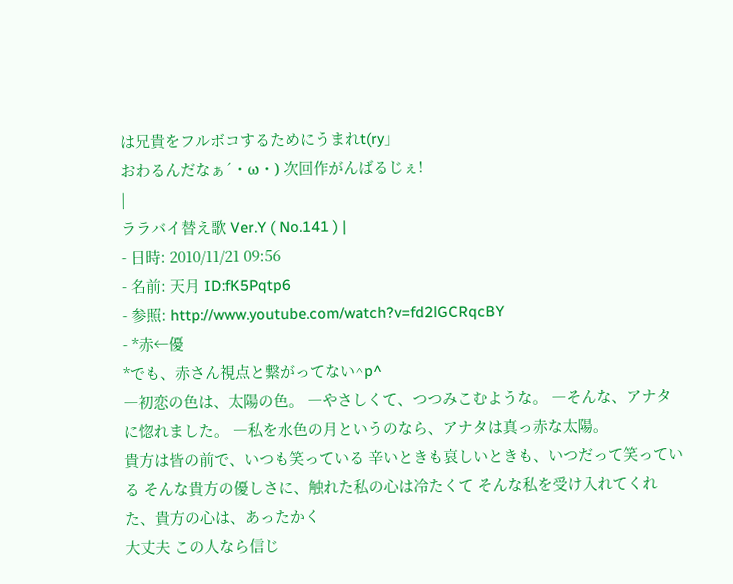は兄貴をフルボコするためにうまれt(ry」
おわるんだなぁ´・ω・) 次回作がんばるじぇ!
|
ララバイ替え歌 Ver.Y ( No.141 ) |
- 日時: 2010/11/21 09:56
- 名前: 天月 ID:fK5Pqtp6
- 参照: http://www.youtube.com/watch?v=fd2lGCRqcBY
- *赤←優
*でも、赤さん視点と繋がってない^p^
―初恋の色は、太陽の色。 ―やさしくて、つつみこむような。 ―そんな、アナタに惚れました。 ―私を水色の月というのなら、アナタは真っ赤な太陽。
貴方は皆の前で、いつも笑っている 辛いときも哀しいときも、いつだって笑っている そんな貴方の優しさに、触れた私の心は冷たくて そんな私を受け入れてくれた、貴方の心は、あったかく
大丈夫 この人なら信じ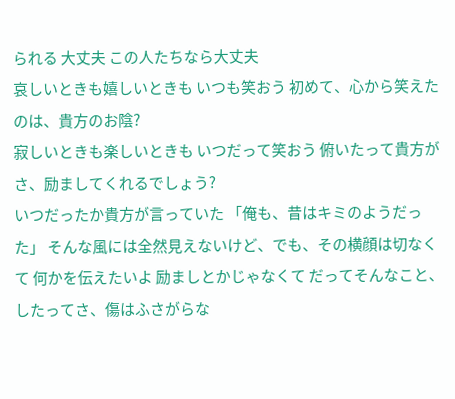られる 大丈夫 この人たちなら大丈夫
哀しいときも嬉しいときも いつも笑おう 初めて、心から笑えたのは、貴方のお陰?
寂しいときも楽しいときも いつだって笑おう 俯いたって貴方がさ、励ましてくれるでしょう?
いつだったか貴方が言っていた 「俺も、昔はキミのようだった」 そんな風には全然見えないけど、でも、その横顔は切なくて 何かを伝えたいよ 励ましとかじゃなくて だってそんなこと、したってさ、傷はふさがらな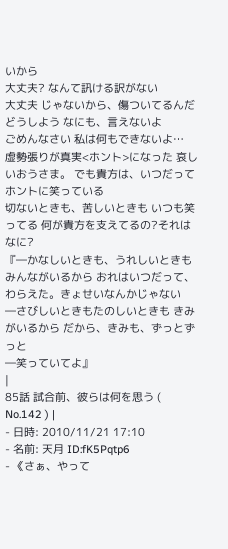いから
大丈夫? なんて訊ける訳がない
大丈夫 じゃないから、傷ついてるんだ
どうしよう なにも、言えないよ
ごめんなさい 私は何もできないよ…
虚勢張りが真実<ホント>になった 哀しいおうさま。 でも貴方は、いつだってホントに笑っている
切ないときも、苦しいときも いつも笑ってる 何が貴方を支えてるの?それはなに?
『―かなしいときも、うれしいときも みんながいるから おれはいつだって、わらえた。きょせいなんかじゃない
―さびしいときもたのしいときも きみがいるから だから、きみも、ずっとずっと
―笑っていてよ』
|
85話 試合前、彼らは何を思う ( No.142 ) |
- 日時: 2010/11/21 17:10
- 名前: 天月 ID:fK5Pqtp6
- 《さぁ、やって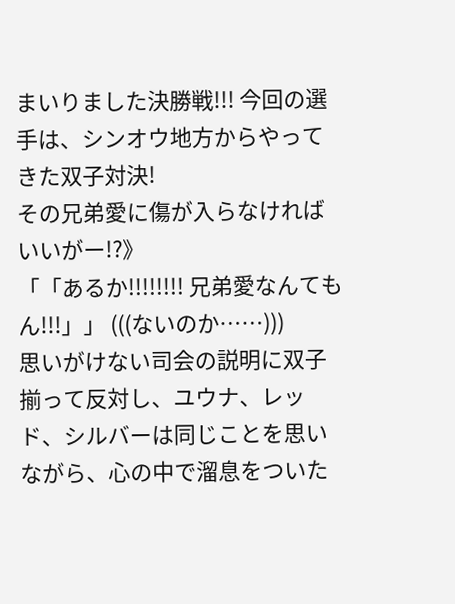まいりました決勝戦!!! 今回の選手は、シンオウ地方からやってきた双子対決!
その兄弟愛に傷が入らなければいいがー!?》
「「あるか!!!!!!!! 兄弟愛なんてもん!!!」」 (((ないのか……)))
思いがけない司会の説明に双子揃って反対し、ユウナ、レッド、シルバーは同じことを思いながら、心の中で溜息をついた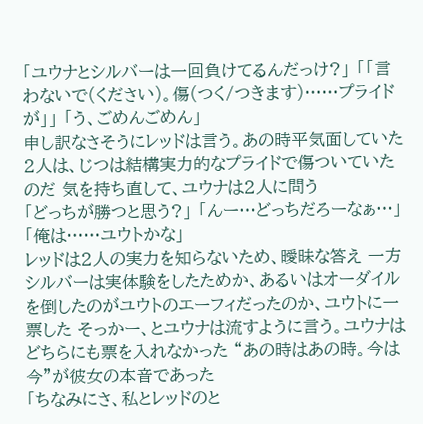「ユウナとシルバーは一回負けてるんだっけ?」 「「言わないで(ください)。傷(つく/つきます)……プライドが」」 「う、ごめんごめん」
申し訳なさそうにレッドは言う。あの時平気面していた2人は、じつは結構実力的なプライドで傷ついていたのだ 気を持ち直して、ユウナは2人に問う
「どっちが勝つと思う?」 「んー…どっちだろーなぁ…」 「俺は……ユウトかな」
レッドは2人の実力を知らないため、曖昧な答え 一方シルバーは実体験をしたためか、あるいはオーダイルを倒したのがユウトのエーフィだったのか、ユウトに一票した そっかー、とユウナは流すように言う。ユウナはどちらにも票を入れなかった “あの時はあの時。今は今”が彼女の本音であった
「ちなみにさ、私とレッドのと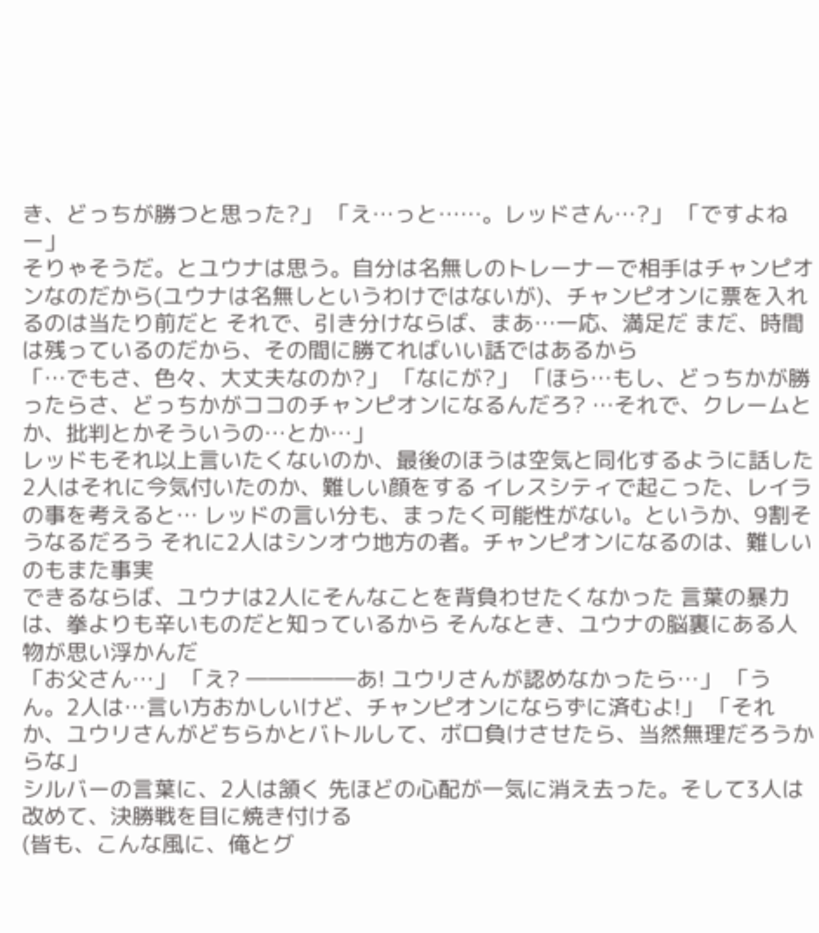き、どっちが勝つと思った?」 「え…っと……。レッドさん…?」 「ですよねー」
そりゃそうだ。とユウナは思う。自分は名無しのトレーナーで相手はチャンピオンなのだから(ユウナは名無しというわけではないが)、チャンピオンに票を入れるのは当たり前だと それで、引き分けならば、まあ…一応、満足だ まだ、時間は残っているのだから、その間に勝てればいい話ではあるから
「…でもさ、色々、大丈夫なのか?」 「なにが?」 「ほら…もし、どっちかが勝ったらさ、どっちかがココのチャンピオンになるんだろ? …それで、クレームとか、批判とかそういうの…とか…」
レッドもそれ以上言いたくないのか、最後のほうは空気と同化するように話した 2人はそれに今気付いたのか、難しい顔をする イレスシティで起こった、レイラの事を考えると… レッドの言い分も、まったく可能性がない。というか、9割そうなるだろう それに2人はシンオウ地方の者。チャンピオンになるのは、難しいのもまた事実
できるならば、ユウナは2人にそんなことを背負わせたくなかった 言葉の暴力は、拳よりも辛いものだと知っているから そんなとき、ユウナの脳裏にある人物が思い浮かんだ
「お父さん…」 「え? ―――――あ! ユウリさんが認めなかったら…」 「うん。2人は…言い方おかしいけど、チャンピオンにならずに済むよ!」 「それか、ユウリさんがどちらかとバトルして、ボロ負けさせたら、当然無理だろうからな」
シルバーの言葉に、2人は頷く 先ほどの心配が一気に消え去った。そして3人は改めて、決勝戦を目に焼き付ける
(皆も、こんな風に、俺とグ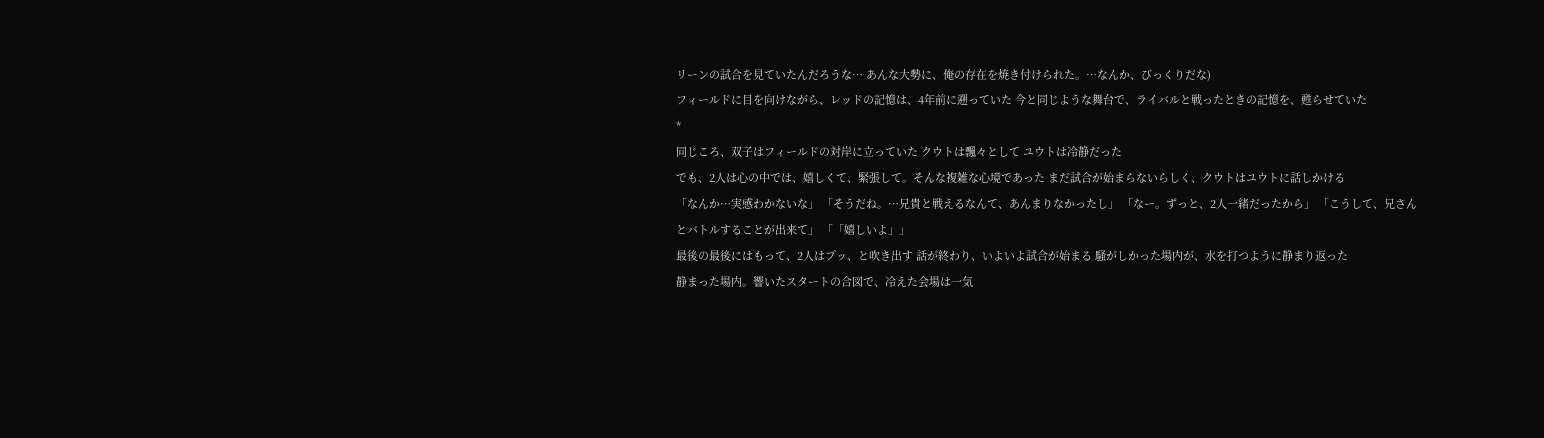リーンの試合を見ていたんだろうな… あんな大勢に、俺の存在を焼き付けられた。…なんか、びっくりだな)
フィールドに目を向けながら、レッドの記憶は、4年前に遡っていた 今と同じような舞台で、ライバルと戦ったときの記憶を、甦らせていた
*
同じころ、双子はフィールドの対岸に立っていた クウトは飄々として ユウトは冷静だった
でも、2人は心の中では、嬉しくて、緊張して。そんな複雑な心境であった まだ試合が始まらないらしく、クウトはユウトに話しかける
「なんか…実感わかないな」 「そうだね。…兄貴と戦えるなんて、あんまりなかったし」 「なー。ずっと、2人一緒だったから」 「こうして、兄さんとバトルすることが出来て」 「「嬉しいよ」」
最後の最後にはもって、2人はプッ、と吹き出す 話が終わり、いよいよ試合が始まる 騒がしかった場内が、水を打つように静まり返った
静まった場内。響いたスタートの合図で、冷えた会場は一気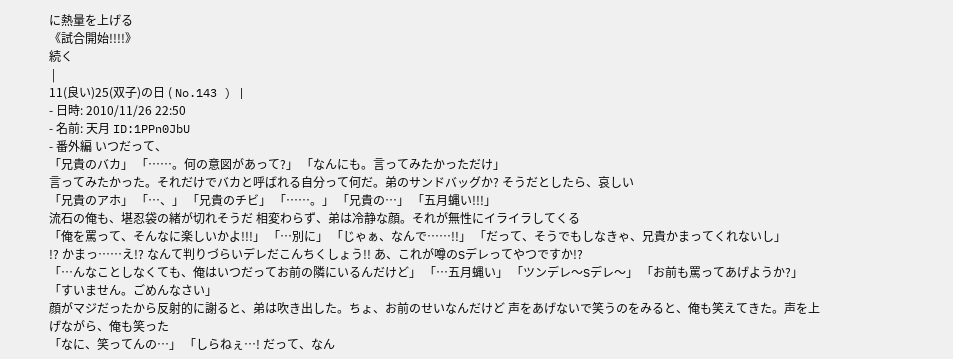に熱量を上げる
《試合開始!!!!》
続く
 |
11(良い)25(双子)の日 ( No.143 ) |
- 日時: 2010/11/26 22:50
- 名前: 天月 ID:1PPn0JbU
- 番外編 いつだって、
「兄貴のバカ」 「……。何の意図があって?」 「なんにも。言ってみたかっただけ」
言ってみたかった。それだけでバカと呼ばれる自分って何だ。弟のサンドバッグか? そうだとしたら、哀しい
「兄貴のアホ」 「…、」 「兄貴のチビ」 「……。」 「兄貴の…」 「五月蝿い!!!」
流石の俺も、堪忍袋の緒が切れそうだ 相変わらず、弟は冷静な顔。それが無性にイライラしてくる
「俺を罵って、そんなに楽しいかよ!!!」 「…別に」 「じゃぁ、なんで……!!」 「だって、そうでもしなきゃ、兄貴かまってくれないし」
!? かまっ……え!? なんて判りづらいデレだこんちくしょう!! あ、これが噂のSデレってやつですか!?
「…んなことしなくても、俺はいつだってお前の隣にいるんだけど」 「…五月蝿い」 「ツンデレ〜Sデレ〜」 「お前も罵ってあげようか?」 「すいません。ごめんなさい」
顔がマジだったから反射的に謝ると、弟は吹き出した。ちょ、お前のせいなんだけど 声をあげないで笑うのをみると、俺も笑えてきた。声を上げながら、俺も笑った
「なに、笑ってんの…」 「しらねぇ…! だって、なん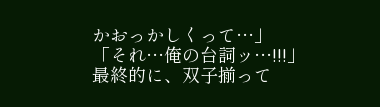かおっかしくって…」 「それ…俺の台詞ッ…!!!」
最終的に、双子揃って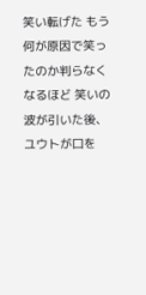笑い転げた もう何が原因で笑ったのか判らなくなるほど 笑いの波が引いた後、ユウトが口を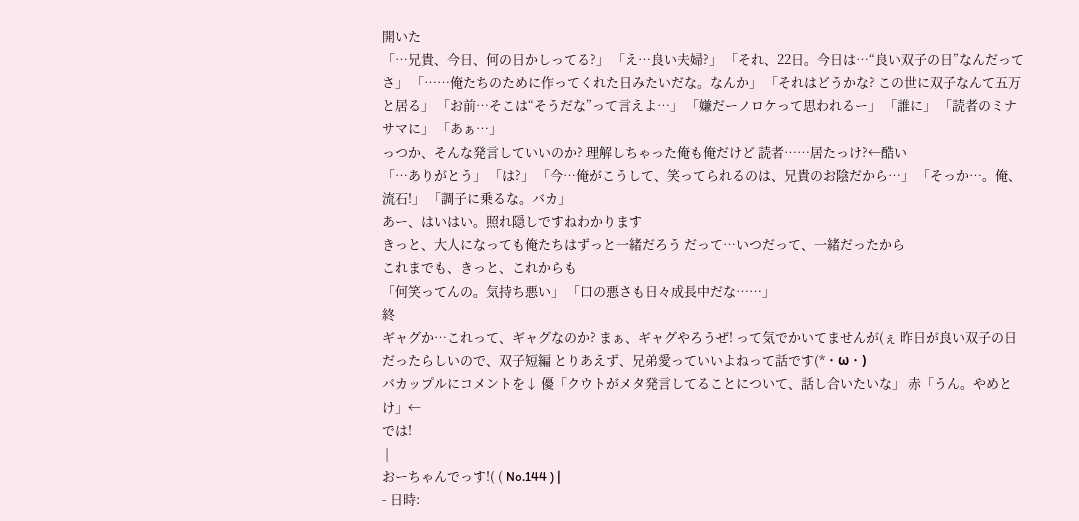開いた
「…兄貴、今日、何の日かしってる?」 「え…良い夫婦?」 「それ、22日。今日は…“良い双子の日”なんだってさ」 「……俺たちのために作ってくれた日みたいだな。なんか」 「それはどうかな? この世に双子なんて五万と居る」 「お前…そこは“そうだな”って言えよ…」 「嫌だーノロケって思われるー」 「誰に」 「読者のミナサマに」 「あぁ…」
っつか、そんな発言していいのか? 理解しちゃった俺も俺だけど 読者……居たっけ?←酷い
「…ありがとう」 「は?」 「今…俺がこうして、笑ってられるのは、兄貴のお陰だから…」 「そっか…。俺、流石!」 「調子に乗るな。バカ」
あー、はいはい。照れ隠しですねわかります
きっと、大人になっても俺たちはずっと一緒だろう だって…いつだって、一緒だったから
これまでも、きっと、これからも
「何笑ってんの。気持ち悪い」 「口の悪さも日々成長中だな……」
終
ギャグか…これって、ギャグなのか? まぁ、ギャグやろうぜ! って気でかいてませんが(ぇ 昨日が良い双子の日だったらしいので、双子短編 とりあえず、兄弟愛っていいよねって話です(*・ω・)
バカップルにコメントを↓ 優「クウトがメタ発言してることについて、話し合いたいな」 赤「うん。やめとけ」←
では!
 |
おーちゃんでっす!( ( No.144 ) |
- 日時: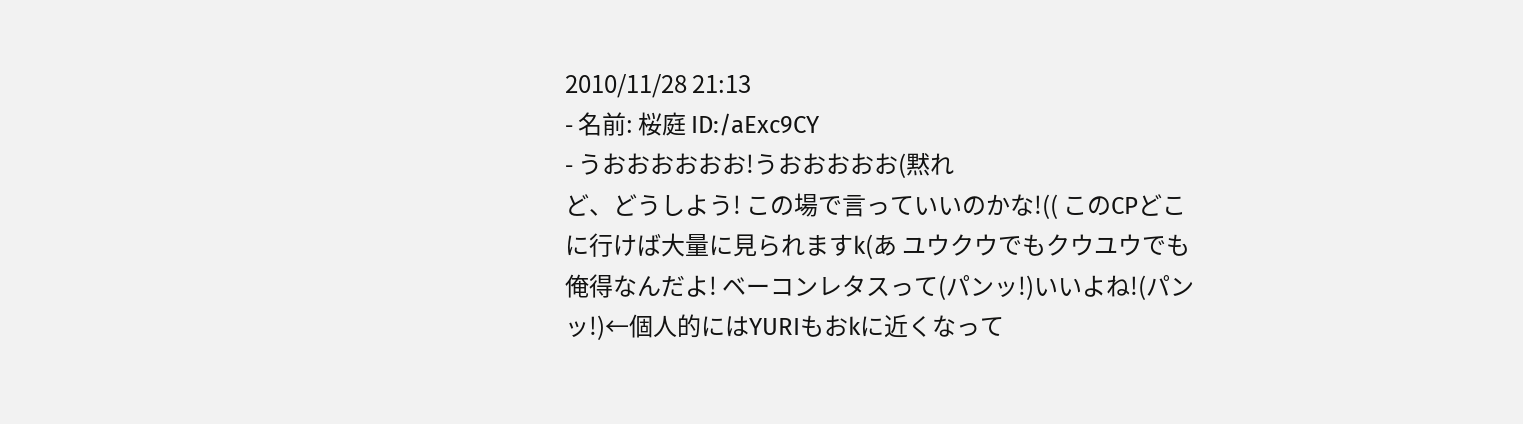2010/11/28 21:13
- 名前: 桜庭 ID:/aExc9CY
- うおおおおおお!うおおおおお(黙れ
ど、どうしよう! この場で言っていいのかな!(( このCPどこに行けば大量に見られますk(あ ユウクウでもクウユウでも俺得なんだよ! ベーコンレタスって(パンッ!)いいよね!(パンッ!)←個人的にはYURIもおkに近くなって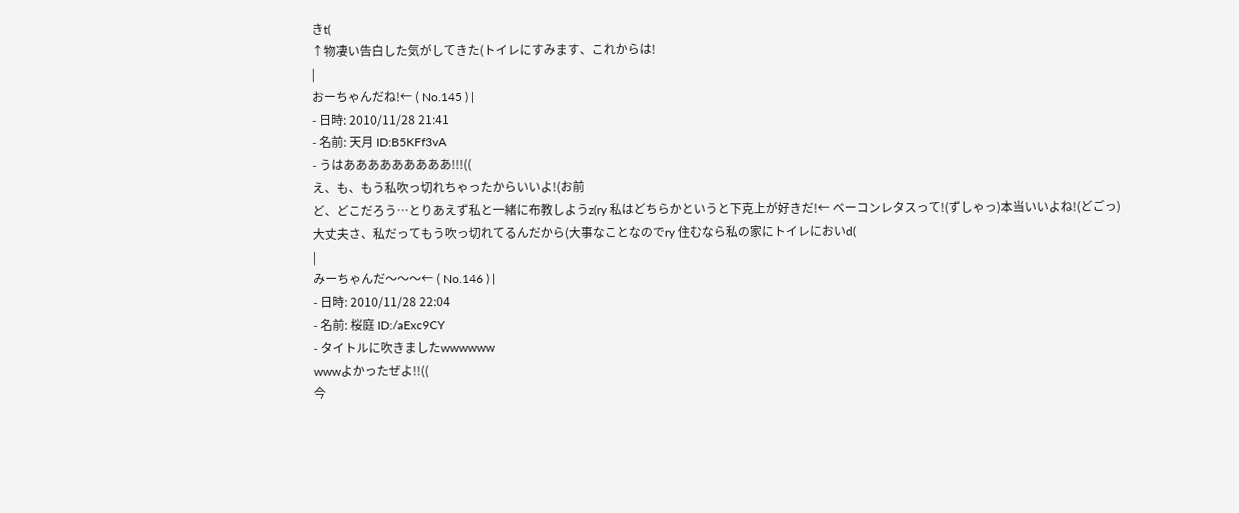きt(
↑物凄い告白した気がしてきた(トイレにすみます、これからは!
|
おーちゃんだね!← ( No.145 ) |
- 日時: 2010/11/28 21:41
- 名前: 天月 ID:B5KFf3vA
- うはあああああああああ!!!((
え、も、もう私吹っ切れちゃったからいいよ!(お前
ど、どこだろう…とりあえず私と一緒に布教しようz(ry 私はどちらかというと下克上が好きだ!← ベーコンレタスって!(ずしゃっ)本当いいよね!(どごっ)
大丈夫さ、私だってもう吹っ切れてるんだから(大事なことなのでry 住むなら私の家にトイレにおいd(
|
みーちゃんだ〜〜〜← ( No.146 ) |
- 日時: 2010/11/28 22:04
- 名前: 桜庭 ID:/aExc9CY
- タイトルに吹きましたwwwwww
wwwよかったぜよ!!((
今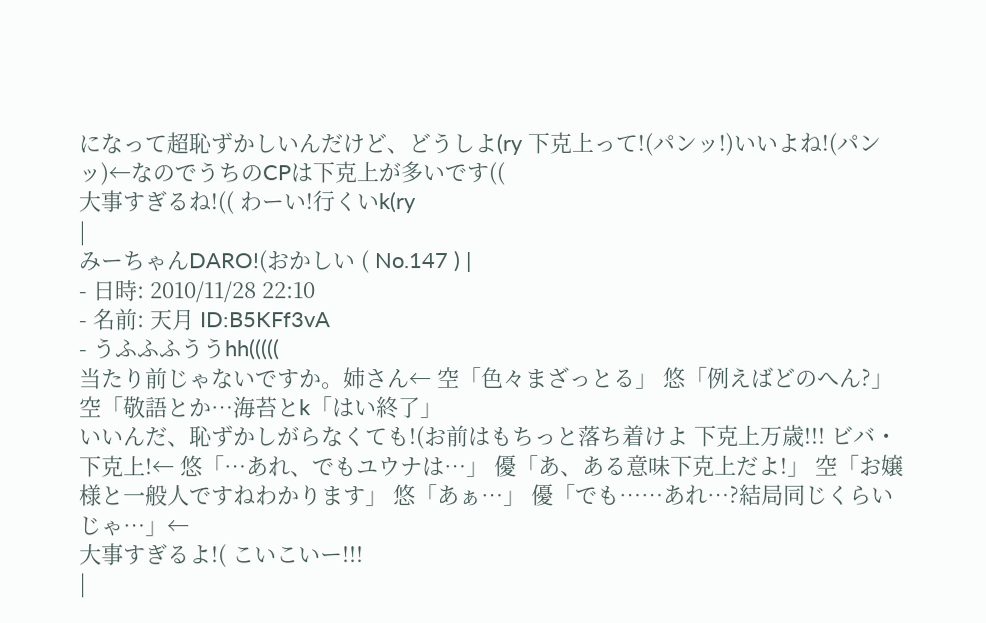になって超恥ずかしいんだけど、どうしよ(ry 下克上って!(パンッ!)いいよね!(パンッ)←なのでうちのCPは下克上が多いです((
大事すぎるね!(( わーい!行くいk(ry
|
みーちゃんDARO!(おかしい ( No.147 ) |
- 日時: 2010/11/28 22:10
- 名前: 天月 ID:B5KFf3vA
- うふふふううhh(((((
当たり前じゃないですか。姉さん← 空「色々まざっとる」 悠「例えばどのへん?」 空「敬語とか…海苔とk「はい終了」
いいんだ、恥ずかしがらなくても!(お前はもちっと落ち着けよ 下克上万歳!!! ビバ・下克上!← 悠「…あれ、でもユウナは…」 優「あ、ある意味下克上だよ!」 空「お嬢様と一般人ですねわかります」 悠「あぁ…」 優「でも……あれ…?結局同じくらいじゃ…」←
大事すぎるよ!( こいこいー!!!
|